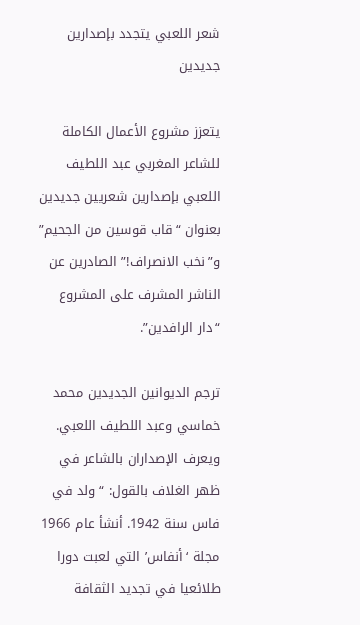شعر اللعبي يتجدد بإصدارين جديدين

يتعزز مشروع الأعمال الكاملة للشاعر المغربي عبد اللطيف اللعبي بإصدارين شعريين جديدين بعنوان “قاب قوسين من الجحيم” و”نخب الانصراف!” الصادرين عن الناشر المشرف على المشروع “دار الرافدين”.

ترجم الديوانين الجديدين محمد خماسي وعبد اللطيف اللعبي. ويعرف الإصداران بالشاعر في ظهر الغلاف بالقول: “ولد في فاس سنة 1942. أنشأ عام 1966 مجلة ‘أنفاس’ التي لعبت دورا طلائعيا في تجديد الثقافة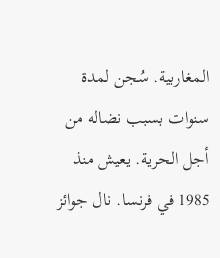المغاربية. سُجن لمدة سنوات بسبب نضاله من أجل الحرية. يعيش منذ 1985 في فرنسا. نال جوائز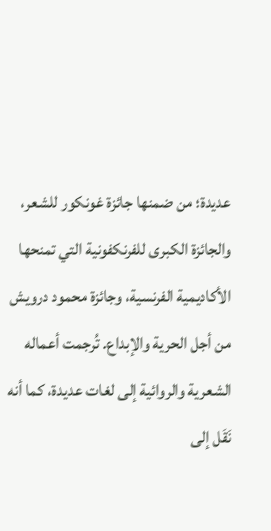عديدة؛ من ضمنها جائزة غونكور للشعر، والجائزة الكبرى للفرنكفونية التي تمنحها الأكاديمية الفرنسية، وجائزة محمود درويش من أجل الحرية والإبداع. تُرجمت أعماله الشعرية والروائية إلى لغات عديدة، كما أنه نَقَل إلى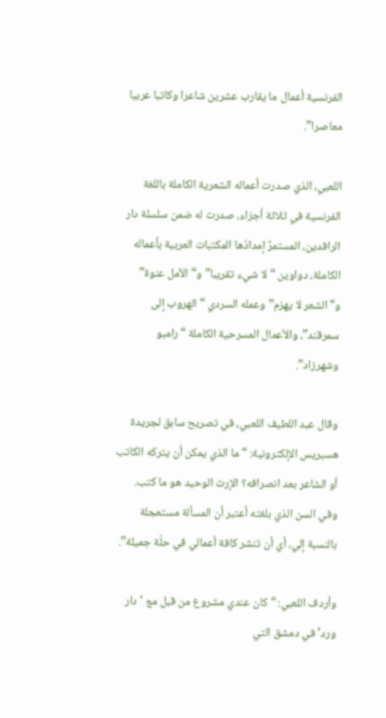الفرنسية أعمال ما يقارب عشرين شاعرا وكاتبا عربيا معاصرا”.

اللعبي، الذي صدرت أعماله الشعرية الكاملة باللغة الفرنسية في ثلاثة أجزاء، صدرت له ضمن سلسلة دار الرافدين، المستمرِّ إمدادُها المكتبات العربية بأعماله الكاملة، دواوين “لا شيء تقريبا” و“الأمل عنوة” و“الشعر لا يهزم” وعمله السردي “الهروب إلى سمرقند”، والأعمال المسرحية الكاملة “رامبو وشهرزاد”.

وقال عبد اللطيف اللعبي، في تصريح سابق لجريدة هسبريس الإلكترونية: “ما الذي يمكن أن يتركه الكاتب أو الشاعر بعد انصرافه؟ الإرث الوحيد هو ما كتب. وفي السن الذي بلغته أعتبر أن المسألة مستعجلة بالنسبة إلي، أي أن تنشر كافة أعمالي في حلّة جميلة”.

وأردف اللعبي: “كان عندي مشروع من قبل مع ‘دار ورد’ في دمشق التي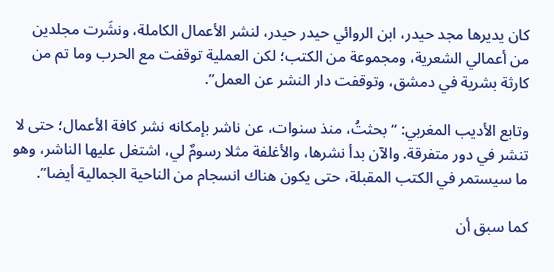كان يديرها مجد حيدر، ابن الروائي حيدر حيدر، لنشر الأعمال الكاملة، ونشَرت مجلدين من أعمالي الشعرية، ومجموعة من الكتب؛ لكن العملية توقفت مع الحرب وما تم من كارثة بشرية في دمشق، وتوقفت دار النشر عن العمل”.

وتابع الأديب المغربي: “بحثتُ، منذ سنوات، عن ناشر بإمكانه نشر كافة الأعمال؛ حتى لا تنشر في دور متفرقة. والآن بدأ نشرها، والأغلفة مثلا رسومٌ لي، اشتغل عليها الناشر، وهو ما سيستمر في الكتب المقبلة، حتى يكون هناك انسجام من الناحية الجمالية أيضا”.

كما سبق أن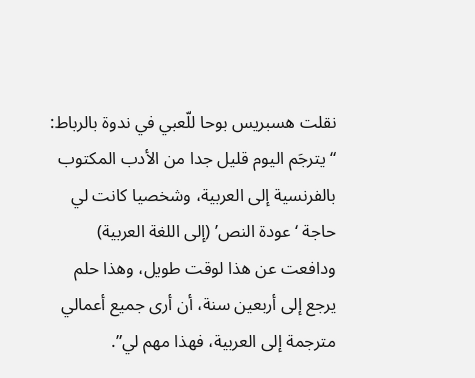نقلت هسبريس بوحا للّعبي في ندوة بالرباط: “يترجَم اليوم قليل جدا من الأدب المكتوب بالفرنسية إلى العربية، وشخصيا كانت لي حاجة ‘عودة النص’ (إلى اللغة العربية) ودافعت عن هذا لوقت طويل، وهذا حلم يرجع إلى أربعين سنة، أن أرى جميع أعمالي مترجمة إلى العربية، فهذا مهم لي”.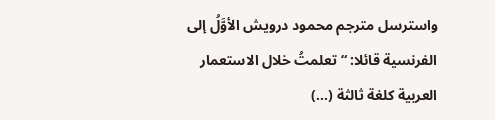واسترسل مترجم محمود درويش الأوَّلُ إلى الفرنسية قائلا: “تعلمتُ خلال الاستعمار العربية كلغة ثالثة (…)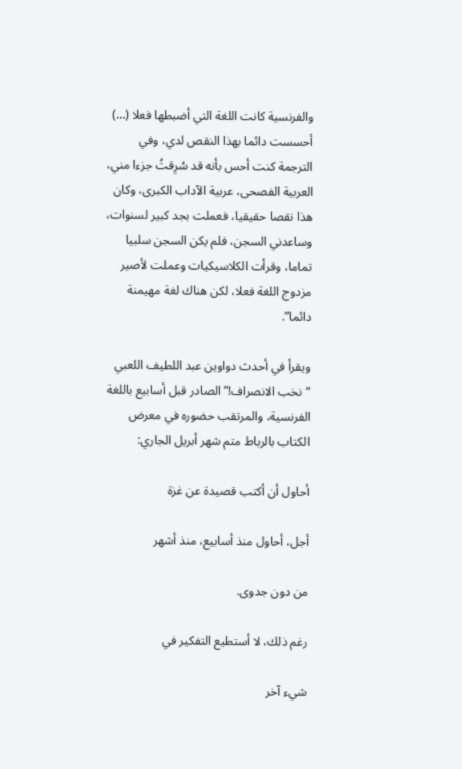والفرنسية كانت اللغة التي أضبطها فعلا (…) أحسست دائما بهذا النقص لدي، وفي الترجمة كنت أحس بأنه قد سُرِقتُ جزءا مني، العربية الفصحى، عربية الآداب الكبرى، وكان هذا نقصا حقيقيا، فعملت بجد كبير لسنوات، وساعدني السجن، فلم يكن السجن سلبيا تماما، وقرأت الكلاسيكيات وعملت لأصير مزدوج اللغة فعلا، لكن هناك لغة مهيمنة دائما”.

ويقرأ في أحدث دواوين عبد اللطيف اللعبي “نخب الانصراف!” الصادر قبل أسابيع باللغة الفرنسية، والمرتقب حضوره في معرض الكتاب بالرباط متم شهر أبريل الجاري:

أحاول أن أكتب قصيدة عن غزة

أجل، أحاول منذ أسابيع، منذ أشهر

من دون جدوى.

رغم ذلك، لا أستطيع التفكير في

شيء آخر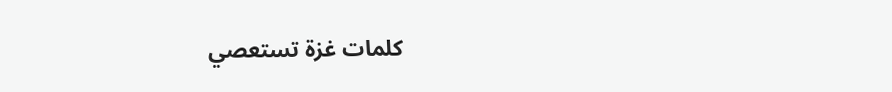كلمات غزة تستعصي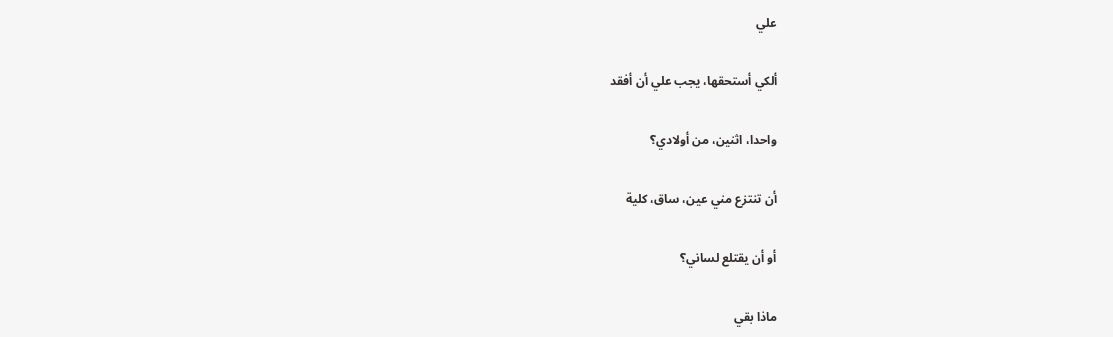علي

ألكي أستحقها، يجب علي أن أفقد

واحدا، اثنين، من أولادي؟

أن تنتزع مني عين، ساق، كلية

أو أن يقتلع لساني؟

ماذا بقي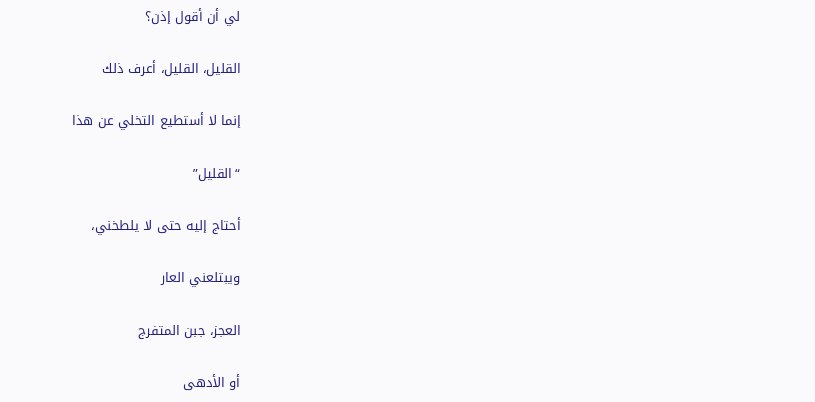لي أن أقول إذن؟

القليل، القليل، أعرف ذلك

إنما لا أستطيع التخلي عن هذا

“القليل”

أحتاج إليه حتى لا يلطخني،

ويبتلعني العار

العجز، جبن المتفرج

أو الأدهى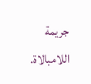جريمة اللامبالاة.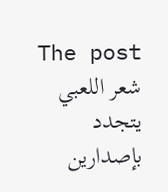The post شعر اللعبي يتجدد بإصدارين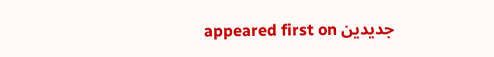جديدين appeared first on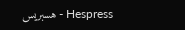Hespress - هسبريس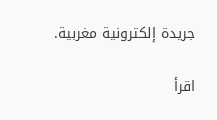جريدة إلكترونية مغربية.

اقرأ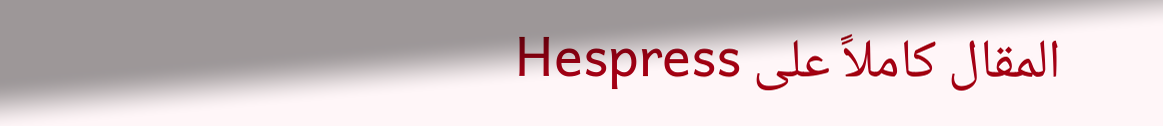المقال كاملاً على Hespress